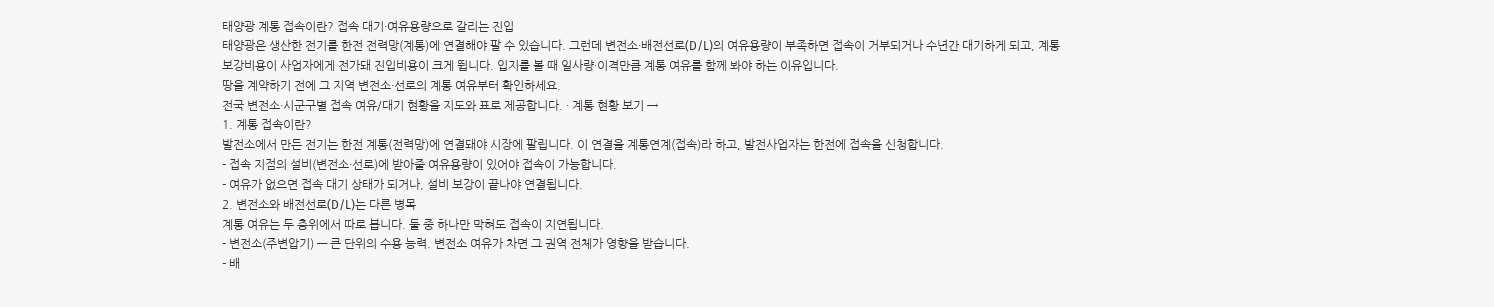태양광 계통 접속이란? 접속 대기·여유용량으로 갈리는 진입
태양광은 생산한 전기를 한전 전력망(계통)에 연결해야 팔 수 있습니다. 그런데 변전소·배전선로(D/L)의 여유용량이 부족하면 접속이 거부되거나 수년간 대기하게 되고, 계통 보강비용이 사업자에게 전가돼 진입비용이 크게 뜁니다. 입지를 볼 때 일사량·이격만큼 계통 여유를 함께 봐야 하는 이유입니다.
땅을 계약하기 전에 그 지역 변전소·선로의 계통 여유부터 확인하세요.
전국 변전소·시군구별 접속 여유/대기 현황을 지도와 표로 제공합니다. · 계통 현황 보기 →
1. 계통 접속이란?
발전소에서 만든 전기는 한전 계통(전력망)에 연결돼야 시장에 팔립니다. 이 연결을 계통연계(접속)라 하고, 발전사업자는 한전에 접속을 신청합니다.
- 접속 지점의 설비(변전소·선로)에 받아줄 여유용량이 있어야 접속이 가능합니다.
- 여유가 없으면 접속 대기 상태가 되거나, 설비 보강이 끝나야 연결됩니다.
2. 변전소와 배전선로(D/L)는 다른 병목
계통 여유는 두 층위에서 따로 봅니다. 둘 중 하나만 막혀도 접속이 지연됩니다.
- 변전소(주변압기) — 큰 단위의 수용 능력. 변전소 여유가 차면 그 권역 전체가 영향을 받습니다.
- 배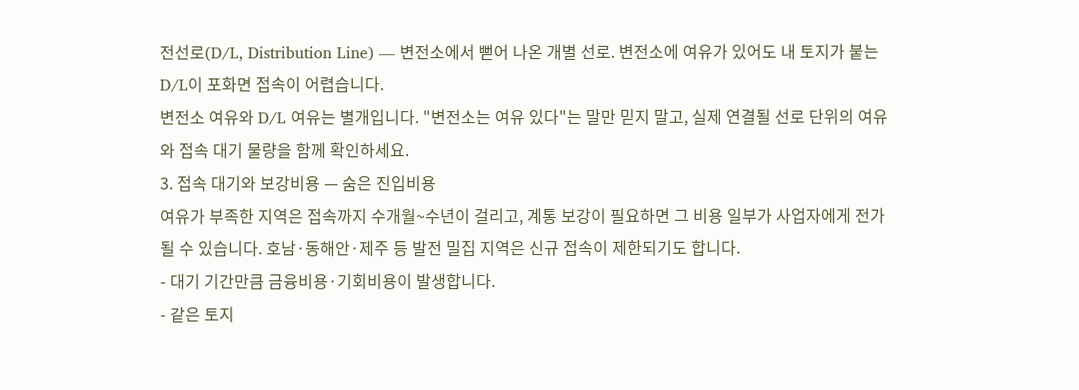전선로(D/L, Distribution Line) — 변전소에서 뻗어 나온 개별 선로. 변전소에 여유가 있어도 내 토지가 붙는 D/L이 포화면 접속이 어렵습니다.
변전소 여유와 D/L 여유는 별개입니다. "변전소는 여유 있다"는 말만 믿지 말고, 실제 연결될 선로 단위의 여유와 접속 대기 물량을 함께 확인하세요.
3. 접속 대기와 보강비용 — 숨은 진입비용
여유가 부족한 지역은 접속까지 수개월~수년이 걸리고, 계통 보강이 필요하면 그 비용 일부가 사업자에게 전가될 수 있습니다. 호남·동해안·제주 등 발전 밀집 지역은 신규 접속이 제한되기도 합니다.
- 대기 기간만큼 금융비용·기회비용이 발생합니다.
- 같은 토지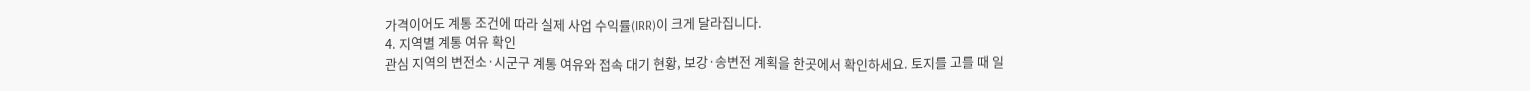가격이어도 계통 조건에 따라 실제 사업 수익률(IRR)이 크게 달라집니다.
4. 지역별 계통 여유 확인
관심 지역의 변전소·시군구 계통 여유와 접속 대기 현황, 보강·송변전 계획을 한곳에서 확인하세요. 토지를 고를 때 일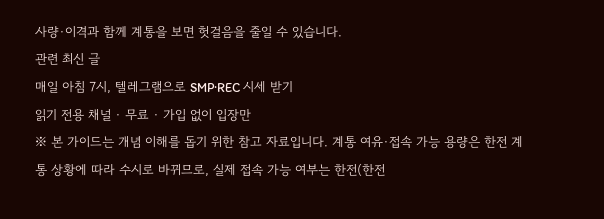사량·이격과 함께 계통을 보면 헛걸음을 줄일 수 있습니다.
관련 최신 글
매일 아침 7시, 텔레그램으로 SMP·REC 시세 받기
읽기 전용 채널 · 무료 · 가입 없이 입장만
※ 본 가이드는 개념 이해를 돕기 위한 참고 자료입니다. 계통 여유·접속 가능 용량은 한전 계통 상황에 따라 수시로 바뀌므로, 실제 접속 가능 여부는 한전(한전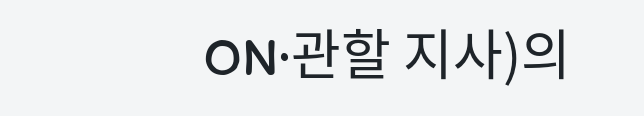ON·관할 지사)의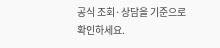공식 조회·상담을 기준으로 확인하세요.